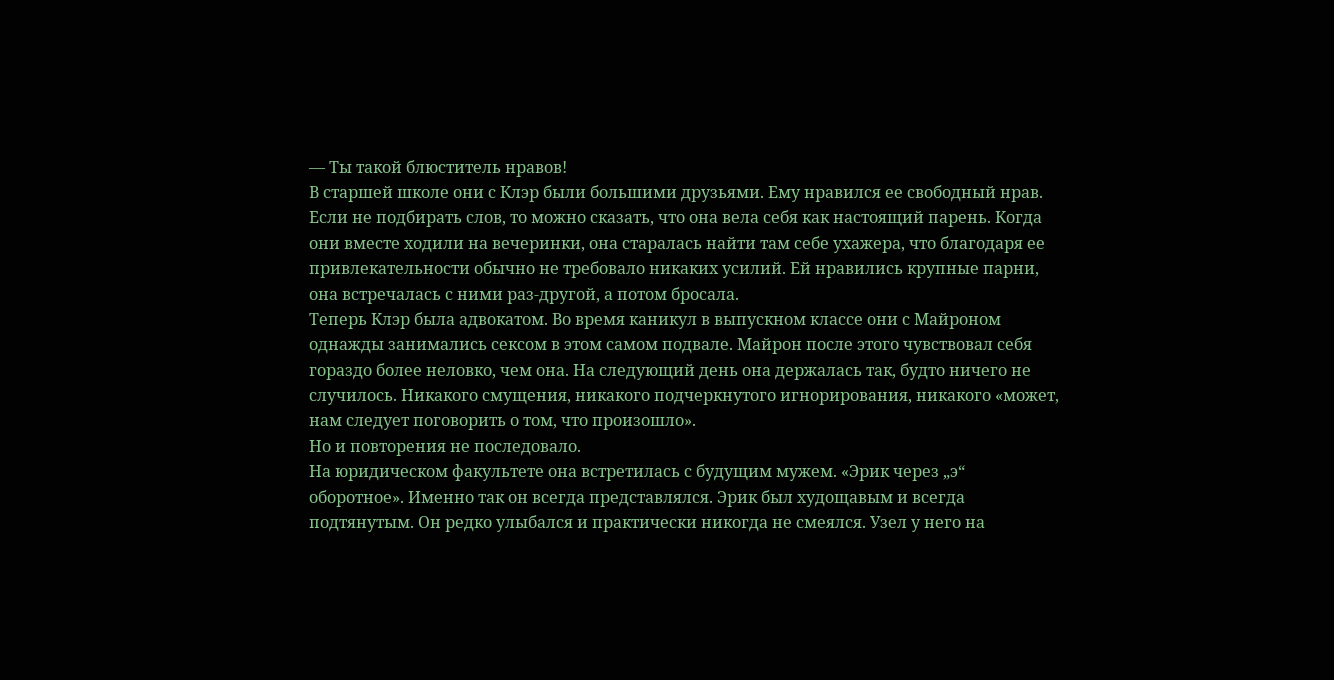— Ты такой блюститель нравов!
В старшей школе они с Клэр были большими друзьями. Ему нравился ее свободный нрав. Если не подбирать слов, то можно сказать, что она вела себя как настоящий парень. Когда они вместе ходили на вечеринки, она старалась найти там себе ухажера, что благодаря ее привлекательности обычно не требовало никаких усилий. Ей нравились крупные парни, она встречалась с ними раз-другой, а потом бросала.
Теперь Клэр была адвокатом. Во время каникул в выпускном классе они с Майроном однажды занимались сексом в этом самом подвале. Майрон после этого чувствовал себя гораздо более неловко, чем она. На следующий день она держалась так, будто ничего не случилось. Никакого смущения, никакого подчеркнутого игнорирования, никакого «может, нам следует поговорить о том, что произошло».
Но и повторения не последовало.
На юридическом факультете она встретилась с будущим мужем. «Эрик через „э“ оборотное». Именно так он всегда представлялся. Эрик был худощавым и всегда подтянутым. Он редко улыбался и практически никогда не смеялся. Узел у него на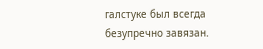галстуке был всегда безупречно завязан.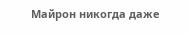Майрон никогда даже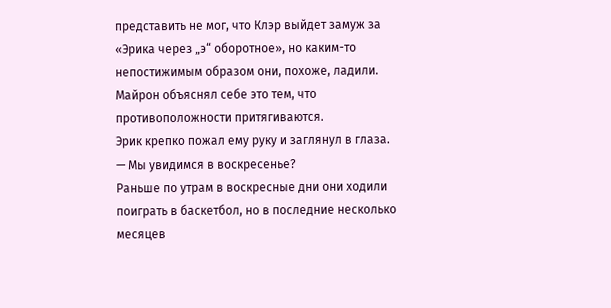представить не мог, что Клэр выйдет замуж за «Эрика через „э“ оборотное», но каким-то непостижимым образом они, похоже, ладили. Майрон объяснял себе это тем, что противоположности притягиваются.
Эрик крепко пожал ему руку и заглянул в глаза.
— Мы увидимся в воскресенье?
Раньше по утрам в воскресные дни они ходили поиграть в баскетбол, но в последние несколько месяцев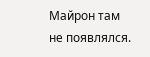Майрон там не появлялся.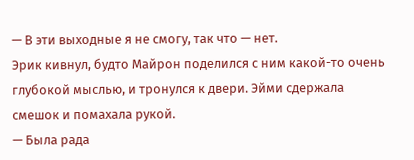— В эти выходные я не смогу, так что — нет.
Эрик кивнул, будто Майрон поделился с ним какой-то очень глубокой мыслью, и тронулся к двери. Эйми сдержала смешок и помахала рукой.
— Была рада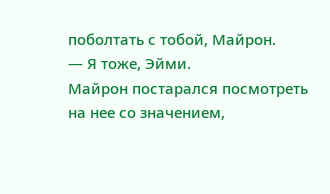поболтать с тобой, Майрон.
— Я тоже, Эйми.
Майрон постарался посмотреть на нее со значением,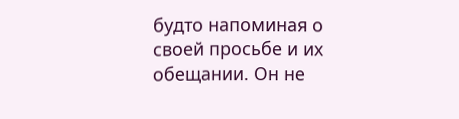будто напоминая о своей просьбе и их обещании. Он не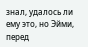знал, удалось ли ему это, но Эйми, перед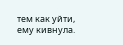тем как уйти, ему кивнула.